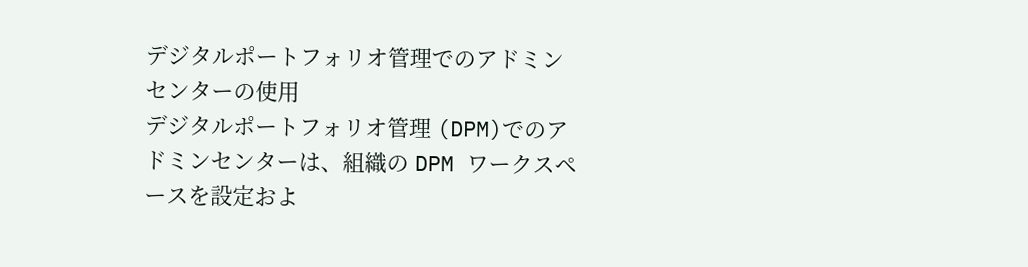デジタルポートフォリオ管理でのアドミンセンターの使用
デジタルポートフォリオ管理 (DPM)でのアドミンセンターは、組織の DPM ワークスペースを設定およ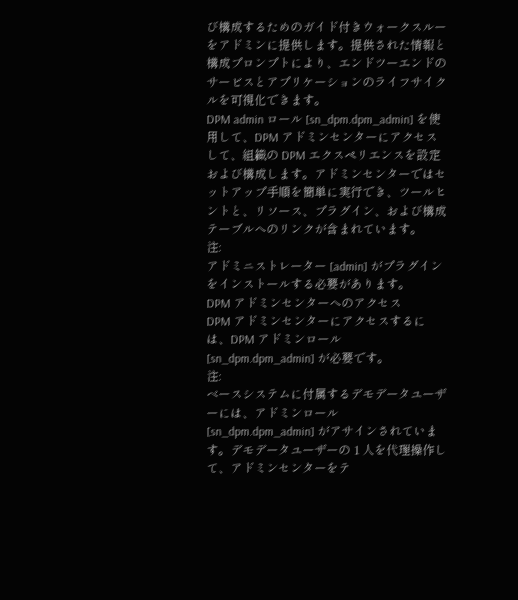び構成するためのガイド付きウォークスルーをアドミンに提供します。提供された情報と構成プロンプトにより、エンドツーエンドのサービスとアプリケーションのライフサイクルを可視化できます。
DPM admin ロール [sn_dpm.dpm_admin] を使用して、DPM アドミンセンターにアクセスして、組織の DPM エクスペリエンスを設定および構成します。アドミンセンターではセットアップ手順を簡単に実行でき、ツールヒントと、リソース、プラグイン、および構成テーブルへのリンクが含まれています。
注:
アドミニストレーター [admin] がプラグインをインストールする必要があります。
DPM アドミンセンターへのアクセス
DPM アドミンセンターにアクセスするには、DPM アドミンロール [sn_dpm.dpm_admin] が必要です。
注:
ベースシステムに付属するデモデータユーザーには、アドミンロール [sn_dpm.dpm_admin] がアサインされています。デモデータユーザーの 1 人を代理操作して、アドミンセンターをテ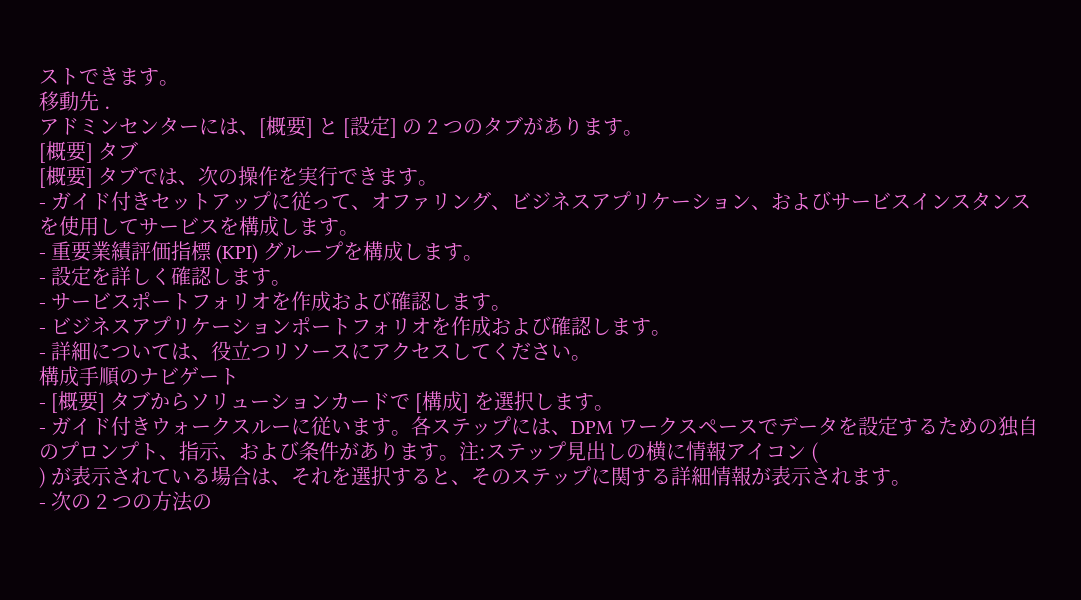ストできます。
移動先 .
アドミンセンターには、[概要] と [設定] の 2 つのタブがあります。
[概要] タブ
[概要] タブでは、次の操作を実行できます。
- ガイド付きセットアップに従って、オファリング、ビジネスアプリケーション、およびサービスインスタンスを使用してサービスを構成します。
- 重要業績評価指標 (KPI) グループを構成します。
- 設定を詳しく確認します。
- サービスポートフォリオを作成および確認します。
- ビジネスアプリケーションポートフォリオを作成および確認します。
- 詳細については、役立つリソースにアクセスしてください。
構成手順のナビゲート
- [概要] タブからソリューションカードで [構成] を選択します。
- ガイド付きウォークスルーに従います。各ステップには、DPM ワークスペースでデータを設定するための独自のプロンプト、指示、および条件があります。注:ステップ見出しの横に情報アイコン (
) が表示されている場合は、それを選択すると、そのステップに関する詳細情報が表示されます。
- 次の 2 つの方法の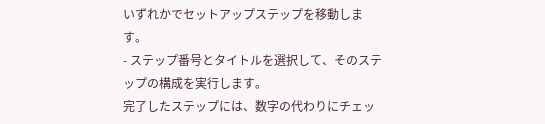いずれかでセットアップステップを移動します。
- ステップ番号とタイトルを選択して、そのステップの構成を実行します。
完了したステップには、数字の代わりにチェッ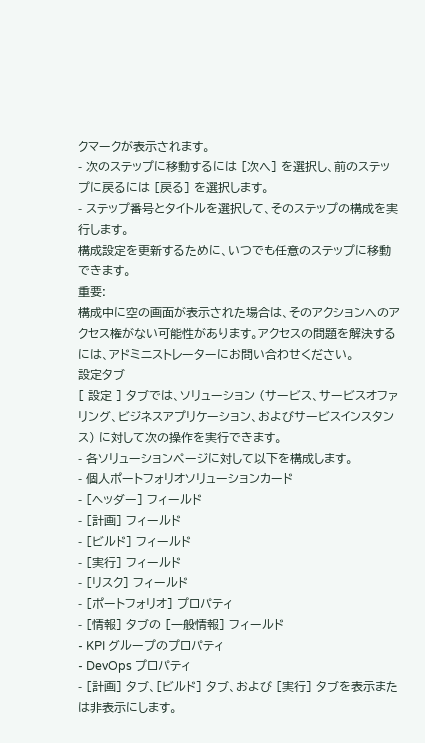クマークが表示されます。
- 次のステップに移動するには [次へ] を選択し、前のステップに戻るには [戻る] を選択します。
- ステップ番号とタイトルを選択して、そのステップの構成を実行します。
構成設定を更新するために、いつでも任意のステップに移動できます。
重要:
構成中に空の画面が表示された場合は、そのアクションへのアクセス権がない可能性があります。アクセスの問題を解決するには、アドミニストレーターにお問い合わせください。
設定タブ
[ 設定 ] タブでは、ソリューション (サービス、サービスオファリング、ビジネスアプリケーション、およびサービスインスタンス) に対して次の操作を実行できます。
- 各ソリューションページに対して以下を構成します。
- 個人ポートフォリオソリューションカード
- [ヘッダー] フィールド
- [計画] フィールド
- [ビルド] フィールド
- [実行] フィールド
- [リスク] フィールド
- [ポートフォリオ] プロパティ
- [情報] タブの [一般情報] フィールド
- KPI グループのプロパティ
- DevOps プロパティ
- [計画] タブ、[ビルド] タブ、および [実行] タブを表示または非表示にします。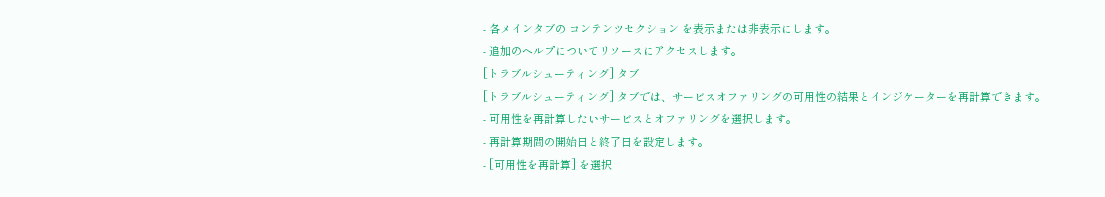- 各メインタブの コンテンツセクション を表示または非表示にします。
- 追加のヘルプについてリソースにアクセスします。
[トラブルシューティング] タブ
[トラブルシューティング] タブでは、サービスオファリングの可用性の結果とインジケーターを再計算できます。
- 可用性を再計算したいサービスとオファリングを選択します。
- 再計算期間の開始日と終了日を設定します。
- [可用性を再計算] を選択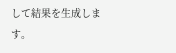して結果を生成します。